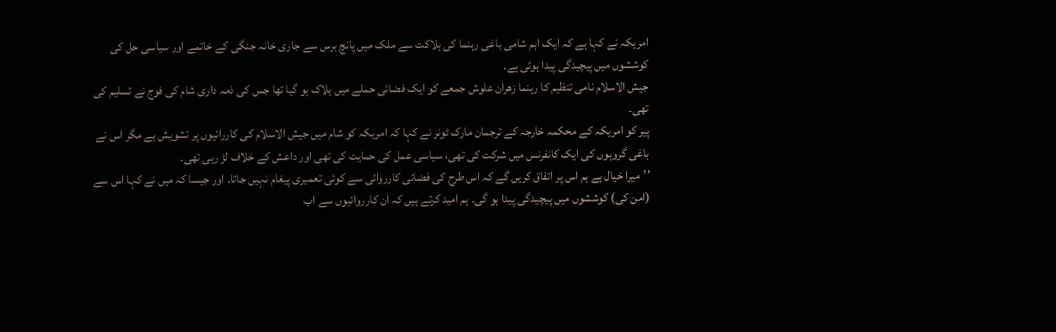امریکہ نے کہا ہے کہ ایک اہم شامی باغی رہنما کی ہلاکت سے ملک میں پانچ برس سے جاری خانہ جنگی کے خاتمے اور سیاسی حل کی کوششوں میں پیچیدگی پیدا ہوئی ہے۔
جیش الاسلام نامی تنظیم کا رہنما زهران علوش جمعے کو ایک فضائی حملے میں ہلاک ہو گیا تھا جس کی ذمہ داری شام کی فوج نے تسلیم کی تھی۔
پیر کو امریکہ کے محکمہ خارجہ کے ترجمان مارک ٹونر نے کہا کہ امریکہ کو شام میں جیش الاسلام کی کاررائیوں پر تشویش ہے مگر اس نے باغی گروہوں کی ایک کانفرنس میں شرکت کی تھی، سیاسی عمل کی حمایت کی تھی اور داعش کے خلاف لڑ رہی تھی۔
’’میرا خیال ہے ہم اس پر اتفاق کریں گے کہ اس طرح کی فضائی کارروائی سے کوئی تعمیری پیغام نہیں جاتا۔ اور جیسا کہ میں نے کہا اس سے (امن کی) کوششوں میں پیچیدگی پیدا ہو گی۔ ہم امید کرتے ہیں کہ ان کارروائیوں سے اب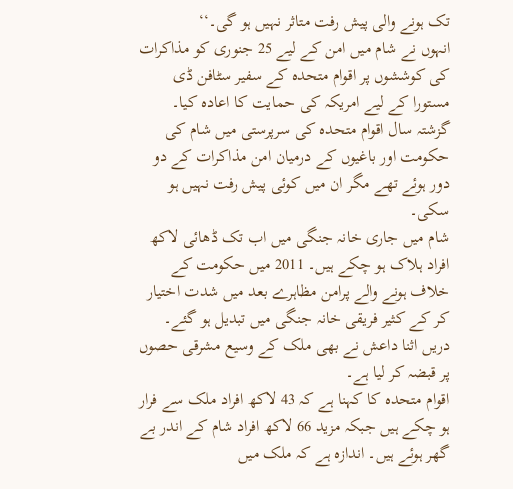تک ہونے والی پیش رفت متاثر نہیں ہو گی۔‘‘
انہوں نے شام میں امن کے لیے 25 جنوری کو مذاکرات کی کوششوں پر اقوام متحدہ کے سفیر سٹافن ڈی مستورا کے لیے امریکہ کی حمایت کا اعادہ کیا۔
گزشتہ سال اقوام متحدہ کی سرپرستی میں شام کی حکومت اور باغیوں کے درمیان امن مذاکرات کے دو دور ہوئے تھے مگر ان میں کوئی پیش رفت نہیں ہو سکی۔
شام میں جاری خانہ جنگی میں اب تک ڈھائی لاکھ افراد ہلاک ہو چکے ہیں۔ 2011 میں حکومت کے خلاف ہونے والے پرامن مظاہرے بعد میں شدت اختیار کر کے کثیر فریقی خانہ جنگی میں تبدیل ہو گئے۔ دریں اثنا داعش نے بھی ملک کے وسیع مشرقی حصوں پر قبضہ کر لیا ہے۔
اقوام متحدہ کا کہنا ہے کہ 43 لاکھ افراد ملک سے فرار ہو چکے ہیں جبکہ مزید 66 لاکھ افراد شام کے اندر بے گھر ہوئے ہیں۔ اندازہ ہے کہ ملک میں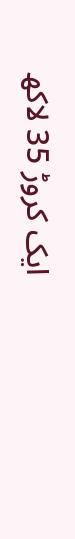ایک کروڑ 35 لاکھ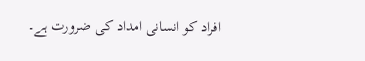افراد کو انسانی امداد کی ضرورت ہے۔